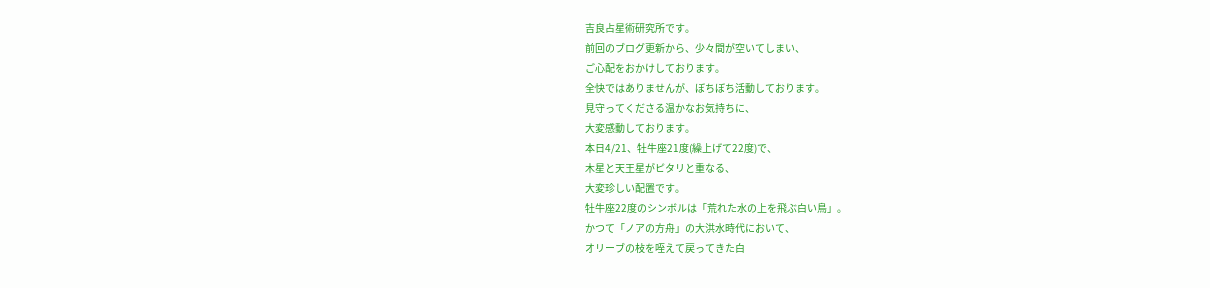吉良占星術研究所です。
前回のブログ更新から、少々間が空いてしまい、
ご心配をおかけしております。
全快ではありませんが、ぼちぼち活動しております。
見守ってくださる温かなお気持ちに、
大変感動しております。
本日4/21、牡牛座21度(繰上げて22度)で、
木星と天王星がピタリと重なる、
大変珍しい配置です。
牡牛座22度のシンボルは「荒れた水の上を飛ぶ白い鳥」。
かつて「ノアの方舟」の大洪水時代において、
オリーブの枝を咥えて戻ってきた白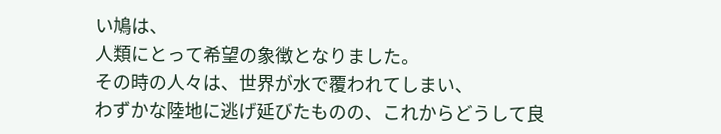い鳩は、
人類にとって希望の象徴となりました。
その時の人々は、世界が水で覆われてしまい、
わずかな陸地に逃げ延びたものの、これからどうして良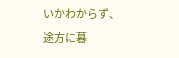いかわからず、
途方に暮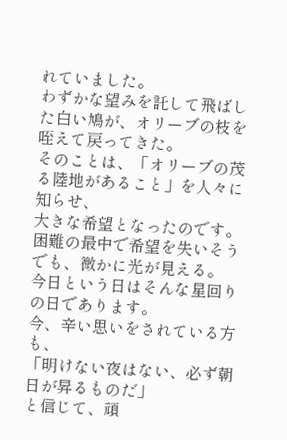れていました。
わずかな望みを託して飛ばした白い鳩が、オリーブの枝を咥えて戻ってきた。
そのことは、「オリーブの茂る陸地があること」を人々に知らせ、
大きな希望となったのです。
困難の最中で希望を失いそうでも、微かに光が見える。
今日という日はそんな星回りの日であります。
今、辛い思いをされている方も、
「明けない夜はない、必ず朝日が昇るものだ」
と信じて、頑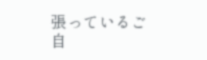張っているご自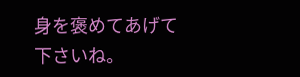身を褒めてあげて下さいね。